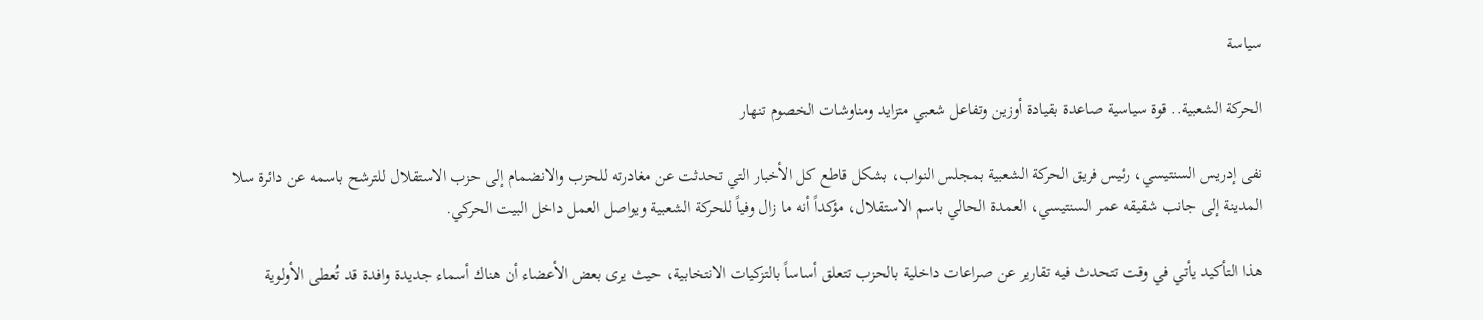سياسة

الحركة الشعبية.. قوة سياسية صاعدة بقيادة أوزين وتفاعل شعبي متزايد ومناوشات الخصوم تنهار

نفى إدريس السنتيسي، رئيس فريق الحركة الشعبية بمجلس النواب، بشكل قاطع كل الأخبار التي تحدثت عن مغادرته للحزب والانضمام إلى حزب الاستقلال للترشح باسمه عن دائرة سلا المدينة إلى جانب شقيقه عمر السنتيسي، العمدة الحالي باسم الاستقلال، مؤكداً أنه ما زال وفياً للحركة الشعبية ويواصل العمل داخل البيت الحركي.

هذا التأكيد يأتي في وقت تتحدث فيه تقارير عن صراعات داخلية بالحزب تتعلق أساساً بالتزكيات الانتخابية، حيث يرى بعض الأعضاء أن هناك أسماء جديدة وافدة قد تُعطى الأولوية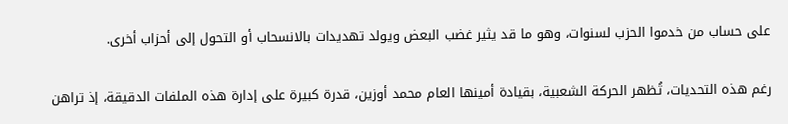على حساب من خدموا الحزب لسنوات، وهو ما قد يثير غضب البعض ويولد تهديدات بالانسحاب أو التحول إلى أحزاب أخرى.

رغم هذه التحديات، تُظهر الحركة الشعبية، بقيادة أمينها العام محمد أوزين، قدرة كبيرة على إدارة هذه الملفات الدقيقة، إذ تراهن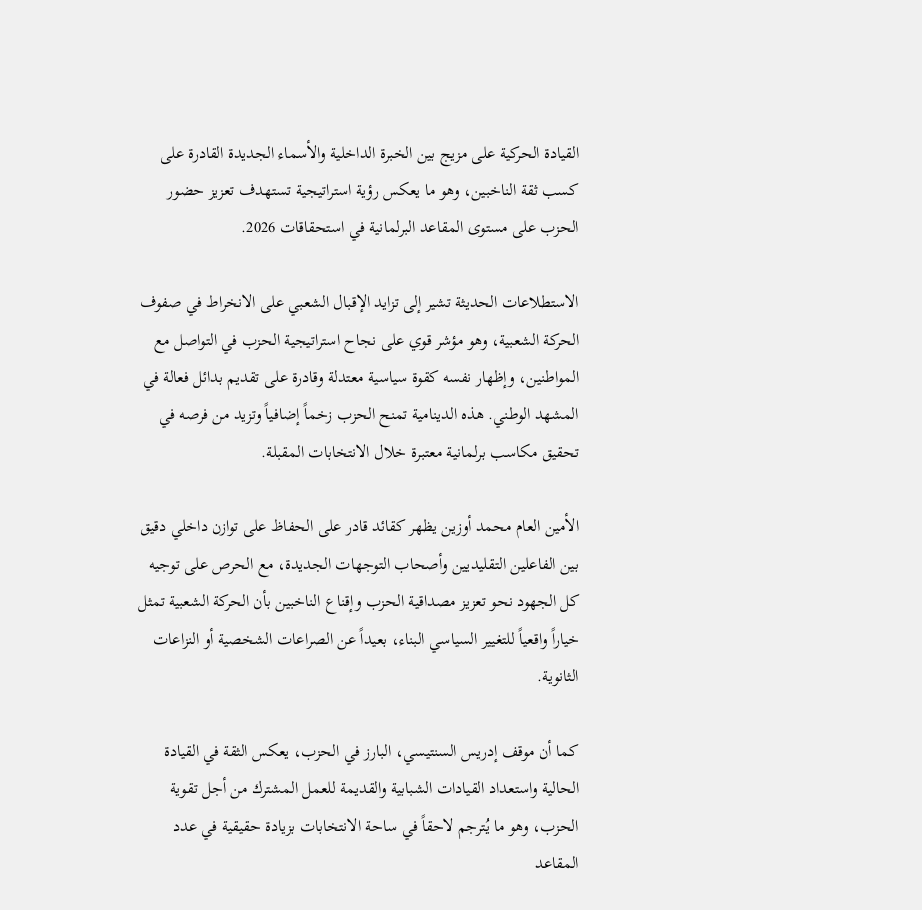القيادة الحركية على مزيج بين الخبرة الداخلية والأسماء الجديدة القادرة على كسب ثقة الناخبين، وهو ما يعكس رؤية استراتيجية تستهدف تعزيز حضور الحزب على مستوى المقاعد البرلمانية في استحقاقات 2026.

الاستطلاعات الحديثة تشير إلى تزايد الإقبال الشعبي على الانخراط في صفوف الحركة الشعبية، وهو مؤشر قوي على نجاح استراتيجية الحزب في التواصل مع المواطنين، وإظهار نفسه كقوة سياسية معتدلة وقادرة على تقديم بدائل فعالة في المشهد الوطني. هذه الدينامية تمنح الحزب زخماً إضافياً وتزيد من فرصه في تحقيق مكاسب برلمانية معتبرة خلال الانتخابات المقبلة.

الأمين العام محمد أوزين يظهر كقائد قادر على الحفاظ على توازن داخلي دقيق بين الفاعلين التقليديين وأصحاب التوجهات الجديدة، مع الحرص على توجيه كل الجهود نحو تعزيز مصداقية الحزب وإقناع الناخبين بأن الحركة الشعبية تمثل خياراً واقعياً للتغيير السياسي البناء، بعيداً عن الصراعات الشخصية أو النزاعات الثانوية.

كما أن موقف إدريس السنتيسي، البارز في الحزب، يعكس الثقة في القيادة الحالية واستعداد القيادات الشبابية والقديمة للعمل المشترك من أجل تقوية الحزب، وهو ما يُترجم لاحقاً في ساحة الانتخابات بزيادة حقيقية في عدد المقاعد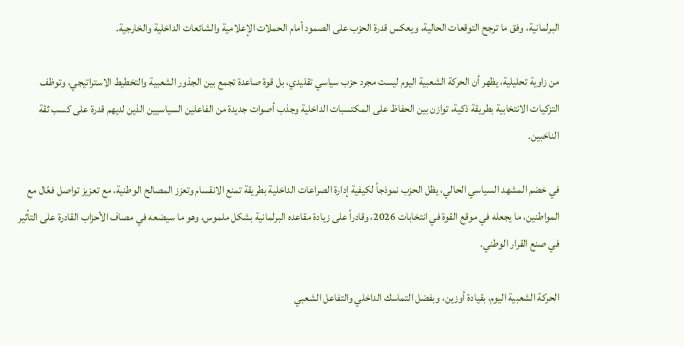البرلمانية، وفق ما ترجح التوقعات الحالية، ويعكس قدرة الحزب على الصمود أمام الحملات الإعلامية والشائعات الداخلية والخارجية.

من زاوية تحليلية، يظهر أن الحركة الشعبية اليوم ليست مجرد حزب سياسي تقليدي، بل قوة صاعدة تجمع بين الجذور الشعبية والتخطيط الاستراتيجي، وتوظف التزكيات الانتخابية بطريقة ذكية، توازن بين الحفاظ على المكتسبات الداخلية وجذب أصوات جديدة من الفاعلين السياسيين الذين لديهم قدرة على كسب ثقة الناخبين.

في خضم المشهد السياسي الحالي، يظل الحزب نموذجاً لكيفية إدارة الصراعات الداخلية بطريقة تمنع الانقسام وتعزز المصالح الوطنية، مع تعزيز تواصل فعّال مع المواطنين، ما يجعله في موقع القوة في انتخابات 2026، وقادراً على زيادة مقاعده البرلمانية بشكل ملموس، وهو ما سيضعه في مصاف الأحزاب القادرة على التأثير في صنع القرار الوطني.

الحركة الشعبية اليوم، بقيادة أوزين، وبفضل التماسك الداخلي والتفاعل الشعبي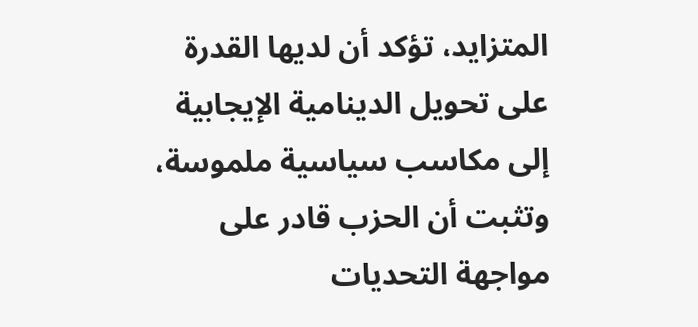المتزايد، تؤكد أن لديها القدرة على تحويل الدينامية الإيجابية إلى مكاسب سياسية ملموسة، وتثبت أن الحزب قادر على مواجهة التحديات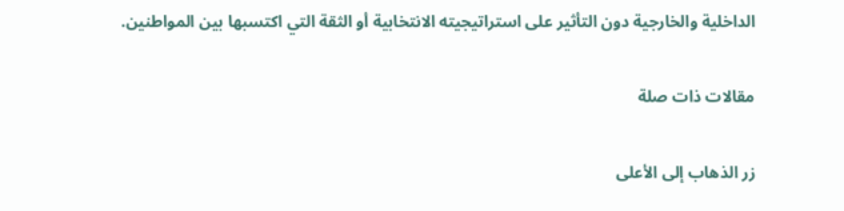الداخلية والخارجية دون التأثير على استراتيجيته الانتخابية أو الثقة التي اكتسبها بين المواطنين.

مقالات ذات صلة

زر الذهاب إلى الأعلى